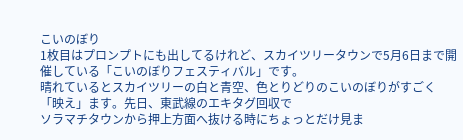こいのぼり
1枚目はプロンプトにも出してるけれど、スカイツリータウンで5月6日まで開催している「こいのぼりフェスティバル」です。
晴れているとスカイツリーの白と青空、色とりどりのこいのぼりがすごく「映え」ます。先日、東武線のエキタグ回収で
ソラマチタウンから押上方面へ抜ける時にちょっとだけ見ま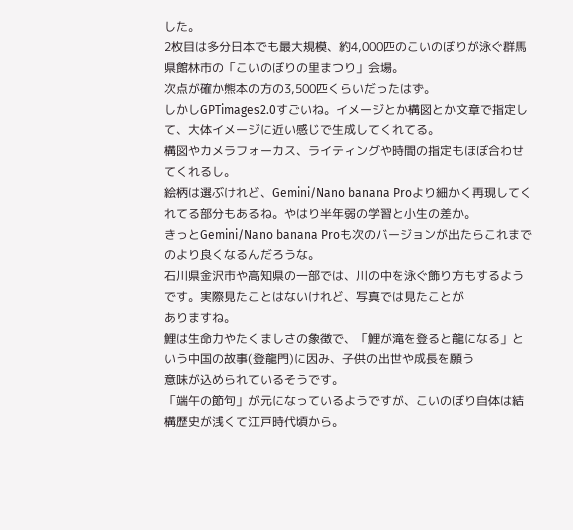した。
2枚目は多分日本でも最大規模、約4,000匹のこいのぼりが泳ぐ群馬県館林市の「こいのぼりの里まつり」会場。
次点が確か熊本の方の3,500匹くらいだったはず。
しかしGPTimages2.0すごいね。イメージとか構図とか文章で指定して、大体イメージに近い感じで生成してくれてる。
構図やカメラフォーカス、ライティングや時間の指定もほぼ合わせてくれるし。
絵柄は選ぶけれど、Gemini/Nano banana Proより細かく再現してくれてる部分もあるね。やはり半年弱の学習と小生の差か。
きっとGemini/Nano banana Proも次のバージョンが出たらこれまでのより良くなるんだろうな。
石川県金沢市や高知県の一部では、川の中を泳ぐ飾り方もするようです。実際見たことはないけれど、写真では見たことが
ありますね。
鯉は生命力やたくましさの象徴で、「鯉が滝を登ると龍になる」という中国の故事(登龍門)に因み、子供の出世や成長を願う
意味が込められているそうです。
「端午の節句」が元になっているようですが、こいのぼり自体は結構歴史が浅くて江戸時代頃から。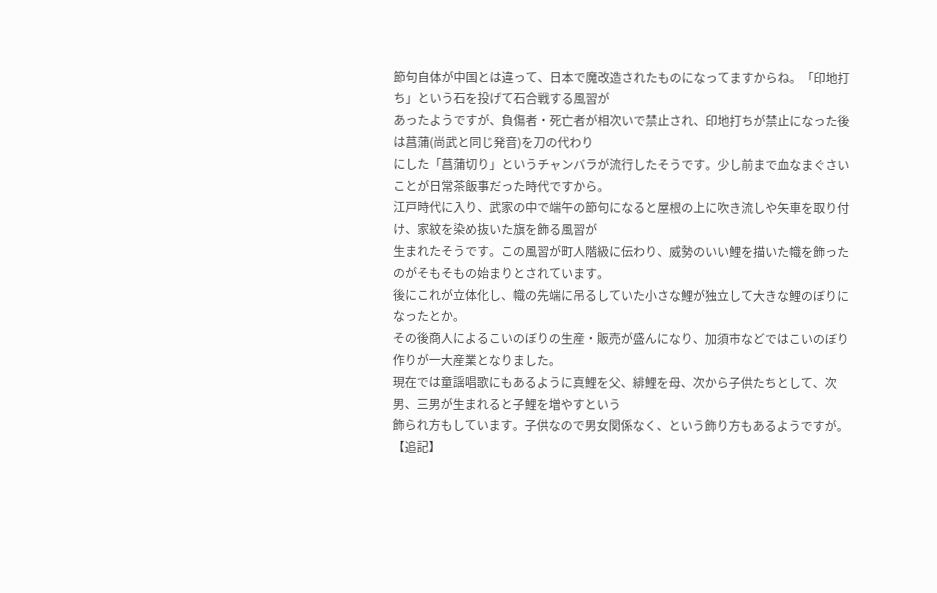節句自体が中国とは違って、日本で魔改造されたものになってますからね。「印地打ち」という石を投げて石合戦する風習が
あったようですが、負傷者・死亡者が相次いで禁止され、印地打ちが禁止になった後は菖蒲(尚武と同じ発音)を刀の代わり
にした「菖蒲切り」というチャンバラが流行したそうです。少し前まで血なまぐさいことが日常茶飯事だった時代ですから。
江戸時代に入り、武家の中で端午の節句になると屋根の上に吹き流しや矢車を取り付け、家紋を染め抜いた旗を飾る風習が
生まれたそうです。この風習が町人階級に伝わり、威勢のいい鯉を描いた幟を飾ったのがそもそもの始まりとされています。
後にこれが立体化し、幟の先端に吊るしていた小さな鯉が独立して大きな鯉のぼりになったとか。
その後商人によるこいのぼりの生産・販売が盛んになり、加須市などではこいのぼり作りが一大産業となりました。
現在では童謡唱歌にもあるように真鯉を父、緋鯉を母、次から子供たちとして、次男、三男が生まれると子鯉を増やすという
飾られ方もしています。子供なので男女関係なく、という飾り方もあるようですが。
【追記】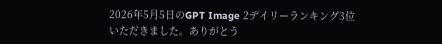2026年5月5日のGPT Image 2デイリーランキング3位いただきました。ありがとう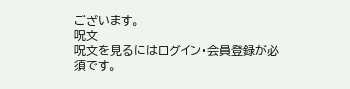ございます。
呪文
呪文を見るにはログイン・会員登録が必須です。